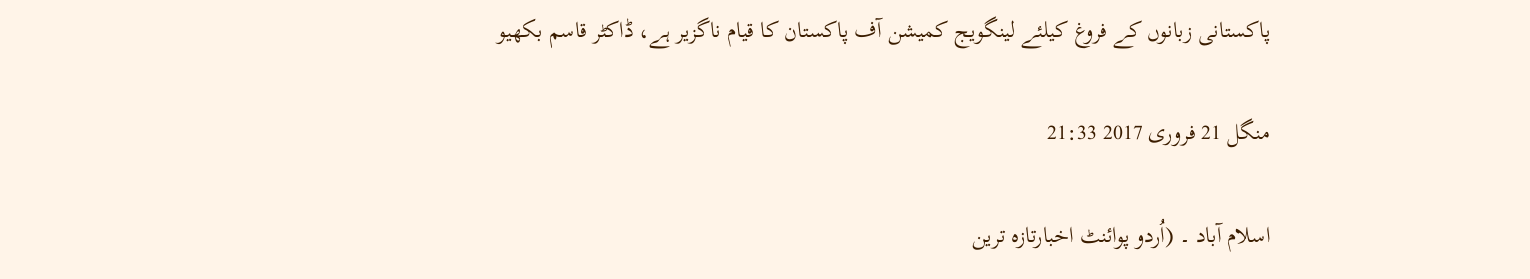پاکستانی زبانوں کے فروغ کیلئے لینگویج کمیشن آف پاکستان کا قیام ناگزیر ہے، ڈاکٹر قاسم بکھیو

منگل 21 فروری 2017 21:33

اسلام آباد ۔ (اُردو پوائنٹ اخبارتازہ ترین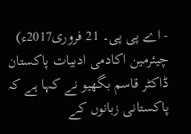- اے پی پی۔ 21 فروری2017ء) چیئرمین اکادمی ادبیات پاکستان ڈاکٹر قاسم بگھیو نے کہا ہے کہ پاکستانی زبانوں کے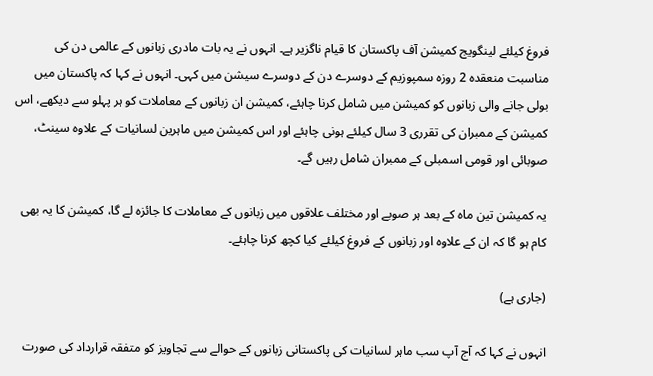فروغ کیلئے لینگویج کمیشن آف پاکستان کا قیام ناگزیر ہے۔ انہوں نے یہ بات مادری زبانوں کے عالمی دن کی مناسبت منعقدہ 2 روزہ سمپوزیم کے دوسرے دن کے دوسرے سیشن میں کہی۔ انہوں نے کہا کہ پاکستان میں بولی جانے والی زبانوں کو کمیشن میں شامل کرنا چاہئے، کمیشن ان زبانوں کے معاملات کو ہر پہلو سے دیکھے، اس کمیشن کے ممبران کی تقرری 3 سال کیلئے ہونی چاہئے اور اس کمیشن میں ماہرین لسانیات کے علاوہ سینٹ، صوبائی اور قومی اسمبلی کے ممبران شامل رہیں گے۔

یہ کمیشن تین ماہ کے بعد ہر صوبے اور مختلف علاقوں میں زبانوں کے معاملات کا جائزہ لے گا، کمیشن کا یہ بھی کام ہو گا کہ ان کے علاوہ اور زبانوں کے فروغ کیلئے کیا کچھ کرنا چاہئے۔

(جاری ہے)

انہوں نے کہا کہ آج آپ سب ماہر لسانیات کی پاکستانی زبانوں کے حوالے سے تجاویز کو متفقہ قرارداد کی صورت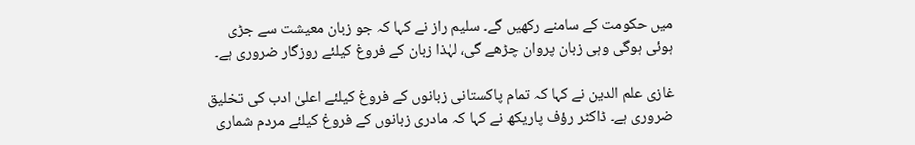میں حکومت کے سامنے رکھیں گے۔ سلیم راز نے کہا کہ جو زبان معیشت سے جڑی ہوئی ہوگی وہی زبان پروان چڑھے گی، لہٰذا زبان کے فروغ کیلئے روزگار ضروری ہے۔

غازی علم الدین نے کہا کہ تمام پاکستانی زبانوں کے فروغ کیلئے اعلیٰ ادب کی تخلیق ضروری ہے۔ ڈاکٹر رؤف پاریکھ نے کہا کہ مادری زبانوں کے فروغ کیلئے مردم شماری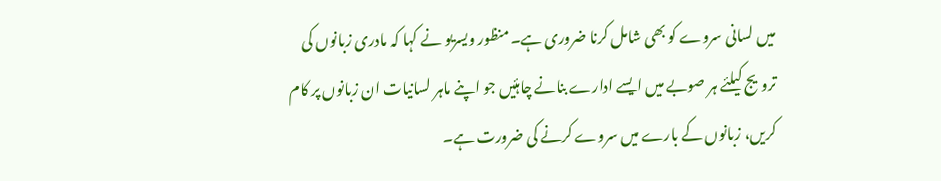میں لسانی سروے کو بھی شامل کرنا ضروری ہے۔ منظور ویسریو نے کہا کہ مادری زبانوں کی ترویج کیلئے ہر صوبے میں ایسے ادارے بنانے چاہئیں جو اپنے ماہر لسانیات ان زبانوں پر کام کریں، زبانوں کے بارے میں سروے کرنے کی ضرورت ہے۔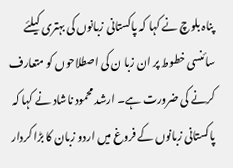پناہ بلوچ نے کہا کہ پاکستانی زبانوں کی بہتری کیلئے سائنسی خطوط پر ان زبا ن کی اصطلاحوں کو متعارف کرنے کی ضرورت ہے۔ ارشد محمود ناشاد نے کہا کہ پاکستانی زبانوں کے فروغ میں اردو زبان کا بڑا کردار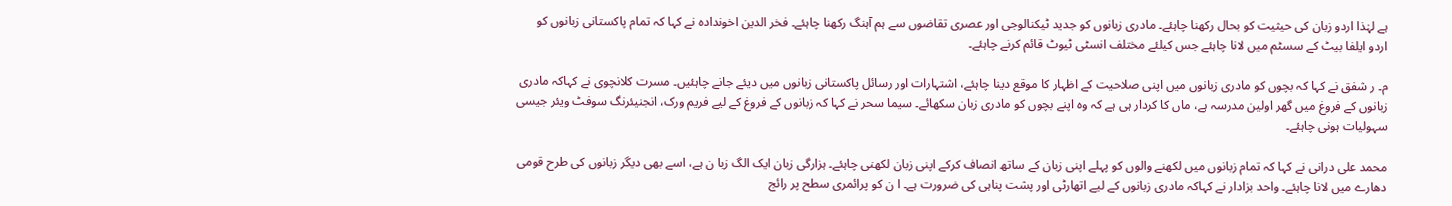ہے لہٰذا اردو زبان کی حیثیت کو بحال رکھنا چاہئے۔ مادری زبانوں کو جدید ٹیکنالوجی اور عصری تقاضوں سے ہم آہنگ رکھنا چاہئے۔ فخر الدین اخوندادہ نے کہا کہ تمام پاکستانی زبانوں کو اردو ایلفا بیٹ کے سسٹم میں لانا چاہئے جس کیلئے مختلف انسٹی ٹیوٹ قائم کرنے چاہئے۔

م۔ ر شفق نے کہا کہ بچوں کو مادری زبانوں میں اپنی صلاحیت کے اظہار کا موقع دینا چاہئے، اشتہارات اور رسائل پاکستانی زبانوں میں دیئے جانے چاہئیں۔ مسرت کلانچوی نے کہاکہ مادری زبانوں کے فروغ میں گھر اولین مدرسہ ہے، ماں کا کردار ہی ہے کہ وہ اپنے بچوں کو مادری زبان سکھائے۔ سیما سحر نے کہا کہ زبانوں کے فروغ کے لیے فریم ورک، انجنیئرنگ سوفٹ ویئر جیسی سہولیات ہونی چاہئے۔

محمد علی درانی نے کہا کہ تمام زبانوں میں لکھنے والوں کو پہلے اپنی زبان کے ساتھ انصاف کرکے اپنی زبان لکھنی چاہئے۔ ہزارگی زبان ایک الگ زبا ن ہے، اسے بھی دیگر زبانوں کی طرح قومی دھارے میں لانا چاہئے۔ واحد بزادار نے کہاکہ مادری زبانوں کے لیے اتھارٹی اور پشت پناہی کی ضرورت ہے۔ ا ن کو پرائمری سطح پر رائج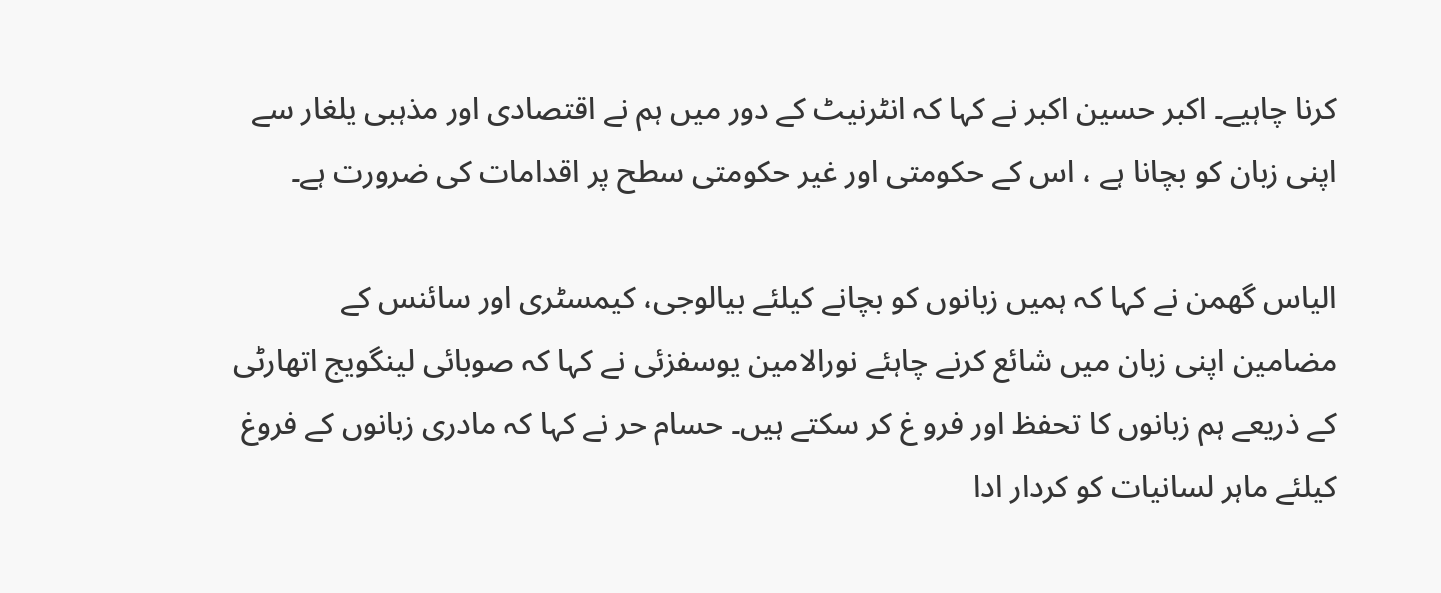کرنا چاہیے۔ اکبر حسین اکبر نے کہا کہ انٹرنیٹ کے دور میں ہم نے اقتصادی اور مذہبی یلغار سے اپنی زبان کو بچانا ہے ، اس کے حکومتی اور غیر حکومتی سطح پر اقدامات کی ضرورت ہے۔

الیاس گھمن نے کہا کہ ہمیں زبانوں کو بچانے کیلئے بیالوجی، کیمسٹری اور سائنس کے مضامین اپنی زبان میں شائع کرنے چاہئے نورالامین یوسفزئی نے کہا کہ صوبائی لینگویج اتھارٹی کے ذریعے ہم زبانوں کا تحفظ اور فرو غ کر سکتے ہیں۔ حسام حر نے کہا کہ مادری زبانوں کے فروغ کیلئے ماہر لسانیات کو کردار ادا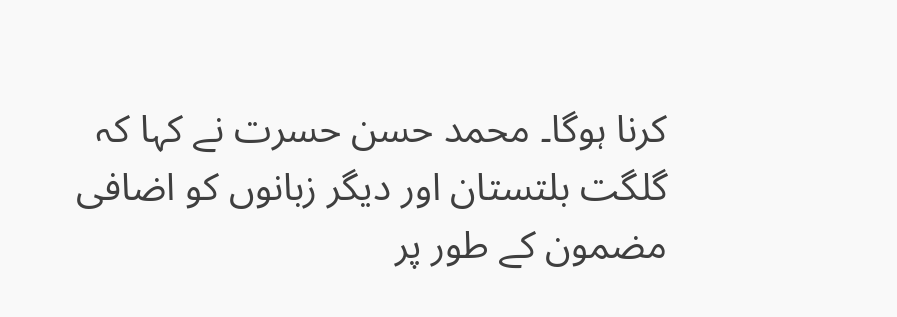کرنا ہوگا۔ محمد حسن حسرت نے کہا کہ گلگت بلتستان اور دیگر زبانوں کو اضافی مضمون کے طور پر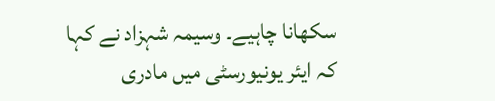سکھانا چاہیے۔ وسیمہ شہزاد نے کہا کہ ایئر یونیورسٹی میں مادری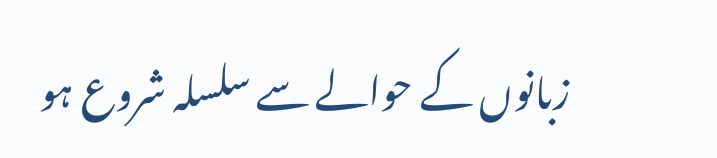زبانوں کے حوالے سے سلسلہ شروع ہو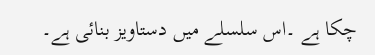چکا ہے ۔اس سلسلے میں دستاویز بنائی ہے۔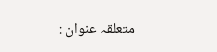متعلقہ عنوان :